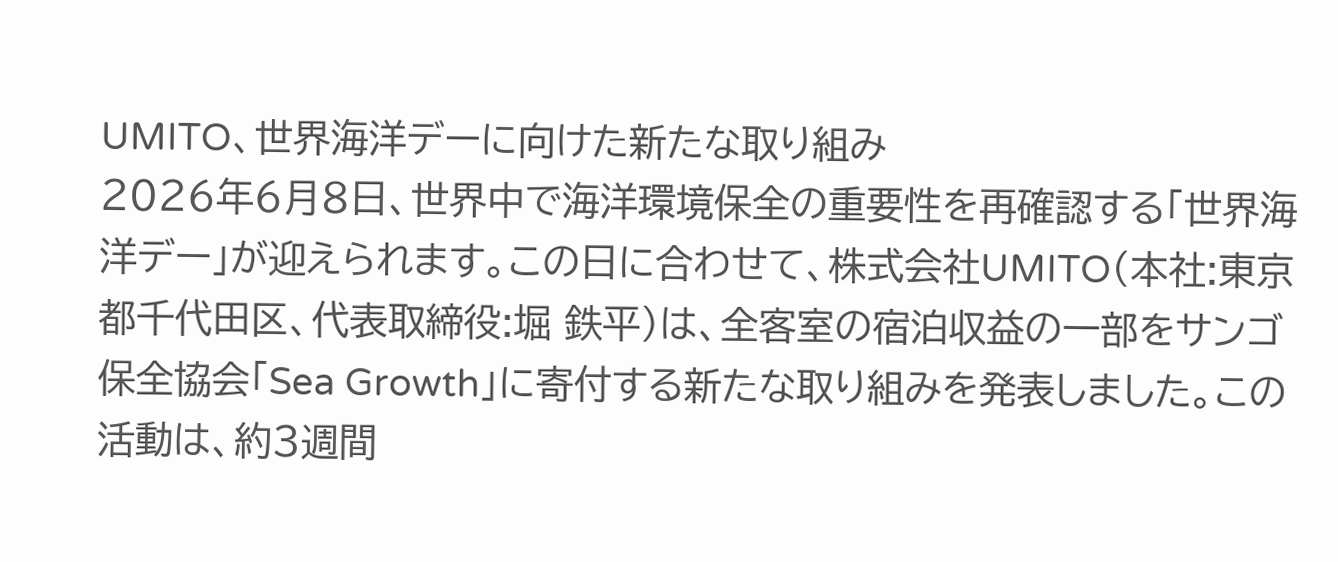UMITO、世界海洋デーに向けた新たな取り組み
2026年6月8日、世界中で海洋環境保全の重要性を再確認する「世界海洋デー」が迎えられます。この日に合わせて、株式会社UMITO(本社:東京都千代田区、代表取締役:堀 鉄平)は、全客室の宿泊収益の一部をサンゴ保全協会「Sea Growth」に寄付する新たな取り組みを発表しました。この活動は、約3週間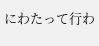にわたって行わ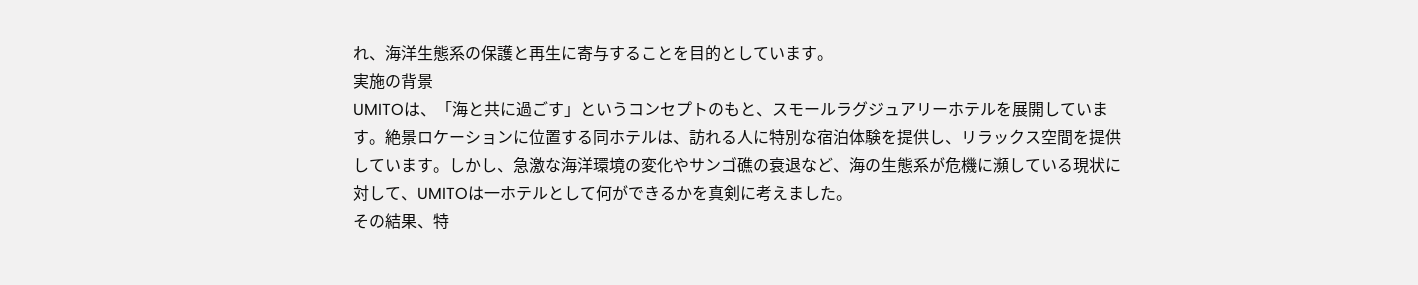れ、海洋生態系の保護と再生に寄与することを目的としています。
実施の背景
UMITOは、「海と共に過ごす」というコンセプトのもと、スモールラグジュアリーホテルを展開しています。絶景ロケーションに位置する同ホテルは、訪れる人に特別な宿泊体験を提供し、リラックス空間を提供しています。しかし、急激な海洋環境の変化やサンゴ礁の衰退など、海の生態系が危機に瀕している現状に対して、UMITOは一ホテルとして何ができるかを真剣に考えました。
その結果、特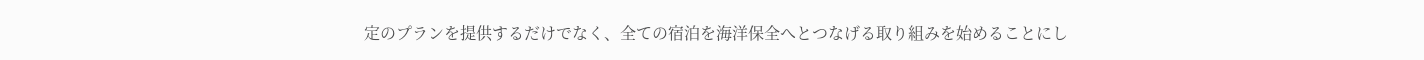定のプランを提供するだけでなく、全ての宿泊を海洋保全へとつなげる取り組みを始めることにし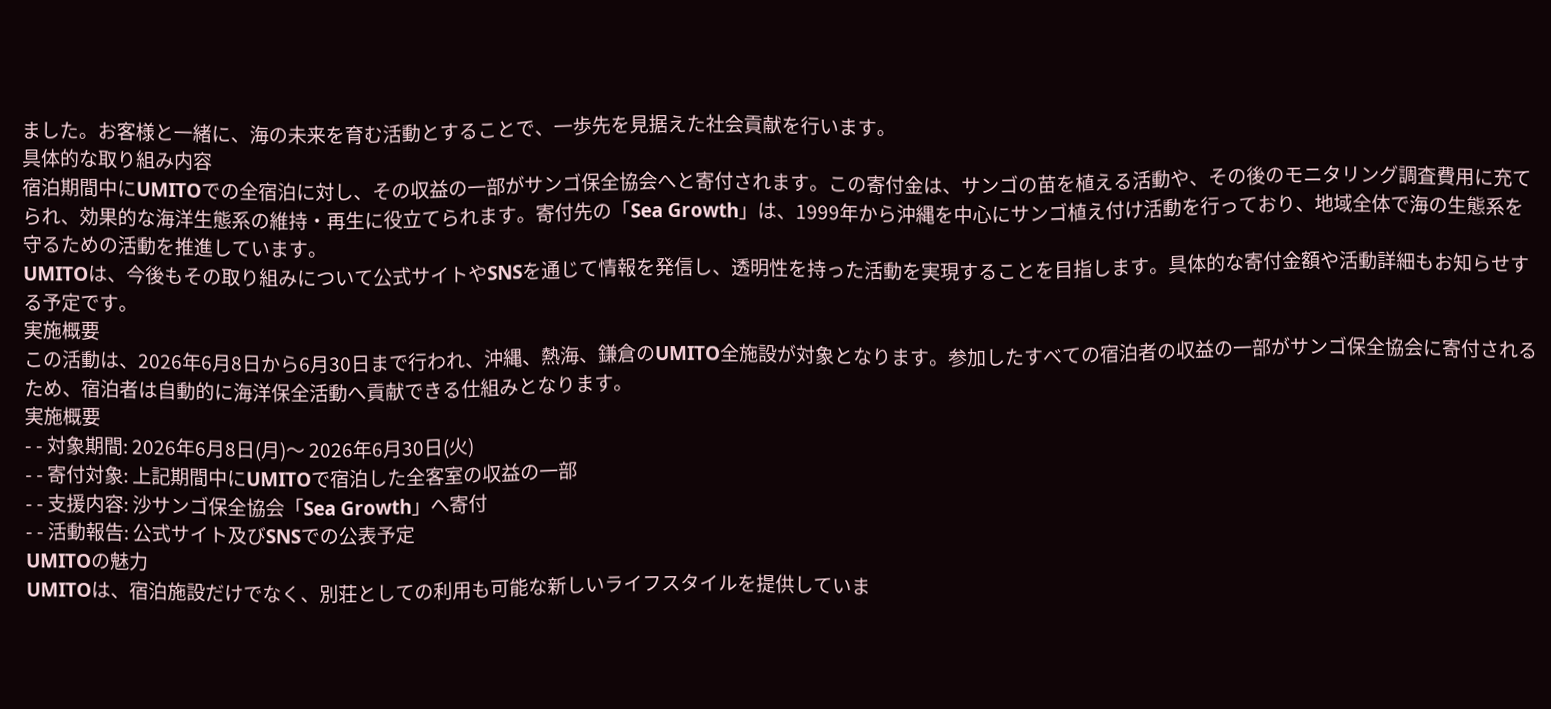ました。お客様と一緒に、海の未来を育む活動とすることで、一歩先を見据えた社会貢献を行います。
具体的な取り組み内容
宿泊期間中にUMITOでの全宿泊に対し、その収益の一部がサンゴ保全協会へと寄付されます。この寄付金は、サンゴの苗を植える活動や、その後のモニタリング調査費用に充てられ、効果的な海洋生態系の維持・再生に役立てられます。寄付先の「Sea Growth」は、1999年から沖縄を中心にサンゴ植え付け活動を行っており、地域全体で海の生態系を守るための活動を推進しています。
UMITOは、今後もその取り組みについて公式サイトやSNSを通じて情報を発信し、透明性を持った活動を実現することを目指します。具体的な寄付金額や活動詳細もお知らせする予定です。
実施概要
この活動は、2026年6月8日から6月30日まで行われ、沖縄、熱海、鎌倉のUMITO全施設が対象となります。参加したすべての宿泊者の収益の一部がサンゴ保全協会に寄付されるため、宿泊者は自動的に海洋保全活動へ貢献できる仕組みとなります。
実施概要
- - 対象期間: 2026年6月8日(月)〜 2026年6月30日(火)
- - 寄付対象: 上記期間中にUMITOで宿泊した全客室の収益の一部
- - 支援内容: 沙サンゴ保全協会「Sea Growth」へ寄付
- - 活動報告: 公式サイト及びSNSでの公表予定
UMITOの魅力
UMITOは、宿泊施設だけでなく、別荘としての利用も可能な新しいライフスタイルを提供していま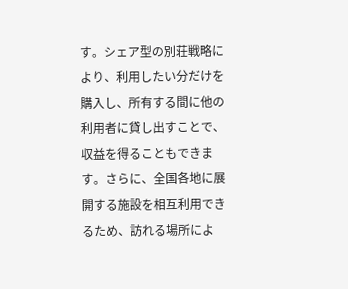す。シェア型の別荘戦略により、利用したい分だけを購入し、所有する間に他の利用者に貸し出すことで、収益を得ることもできます。さらに、全国各地に展開する施設を相互利用できるため、訪れる場所によ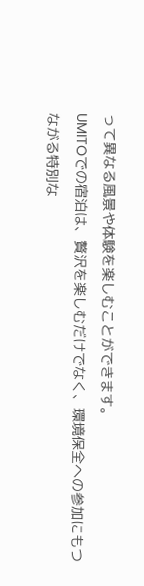って異なる風景や体験を楽しむことができます。
UMITOでの宿泊は、贅沢を楽しむだけでなく、環境保全への参加にもつながる特別な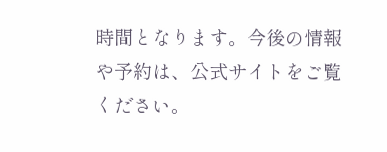時間となります。今後の情報や予約は、公式サイトをご覧ください。